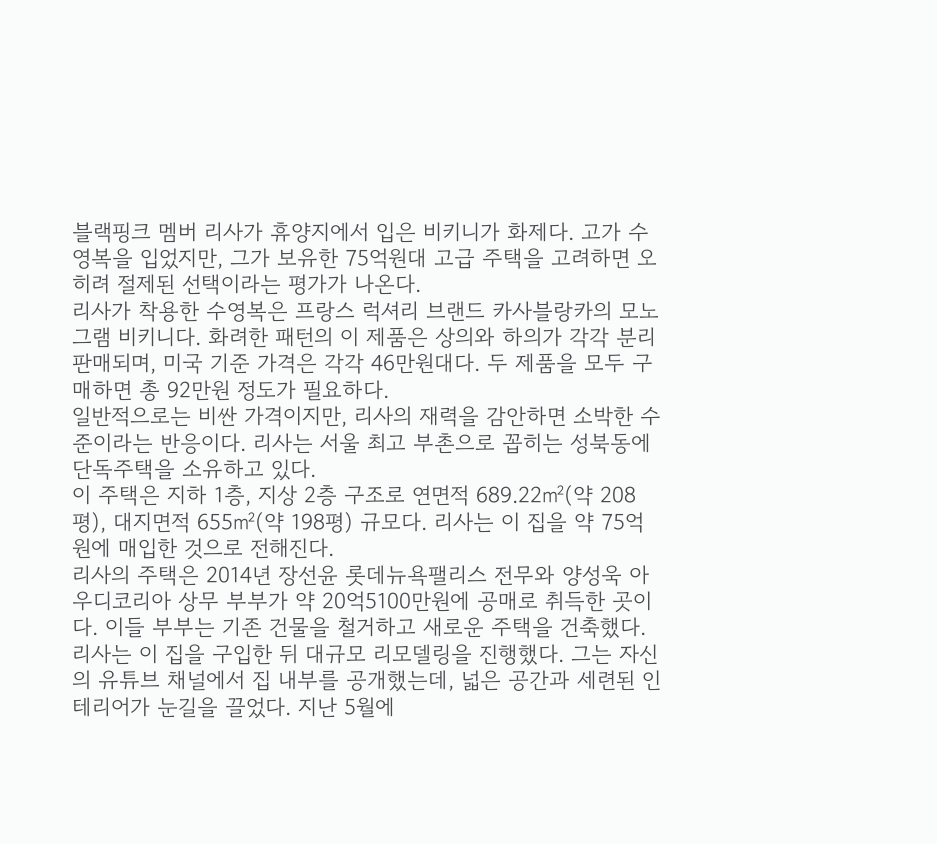블랙핑크 멤버 리사가 휴양지에서 입은 비키니가 화제다. 고가 수영복을 입었지만, 그가 보유한 75억원대 고급 주택을 고려하면 오히려 절제된 선택이라는 평가가 나온다.
리사가 착용한 수영복은 프랑스 럭셔리 브랜드 카사블랑카의 모노그램 비키니다. 화려한 패턴의 이 제품은 상의와 하의가 각각 분리 판매되며, 미국 기준 가격은 각각 46만원대다. 두 제품을 모두 구매하면 총 92만원 정도가 필요하다.
일반적으로는 비싼 가격이지만, 리사의 재력을 감안하면 소박한 수준이라는 반응이다. 리사는 서울 최고 부촌으로 꼽히는 성북동에 단독주택을 소유하고 있다.
이 주택은 지하 1층, 지상 2층 구조로 연면적 689.22㎡(약 208평), 대지면적 655㎡(약 198평) 규모다. 리사는 이 집을 약 75억원에 매입한 것으로 전해진다.
리사의 주택은 2014년 장선윤 롯데뉴욕팰리스 전무와 양성욱 아우디코리아 상무 부부가 약 20억5100만원에 공매로 취득한 곳이다. 이들 부부는 기존 건물을 철거하고 새로운 주택을 건축했다.
리사는 이 집을 구입한 뒤 대규모 리모델링을 진행했다. 그는 자신의 유튜브 채널에서 집 내부를 공개했는데, 넓은 공간과 세련된 인테리어가 눈길을 끌었다. 지난 5월에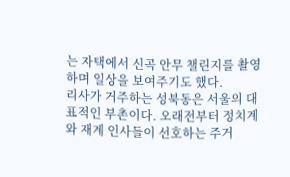는 자택에서 신곡 안무 챌린지를 촬영하며 일상을 보여주기도 했다.
리사가 거주하는 성북동은 서울의 대표적인 부촌이다. 오래전부터 정치계와 재계 인사들이 선호하는 주거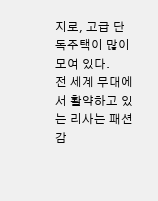지로, 고급 단독주택이 많이 모여 있다.
전 세계 무대에서 활약하고 있는 리사는 패션 감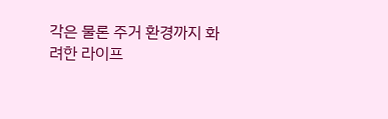각은 물론 주거 환경까지 화려한 라이프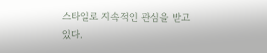스타일로 지속적인 관심을 받고 있다.